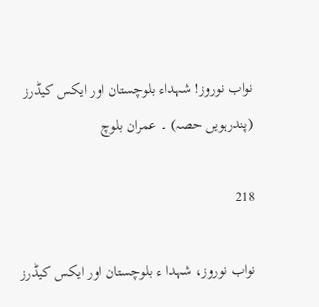نواب نوروز! شہداء بلوچستان اور ایکس کیڈرز (پندرہویں حصہ) ۔ عمران بلوچ

218

نواب نوروز، شہدا ء بلوچستان اور ایکس کیڈرز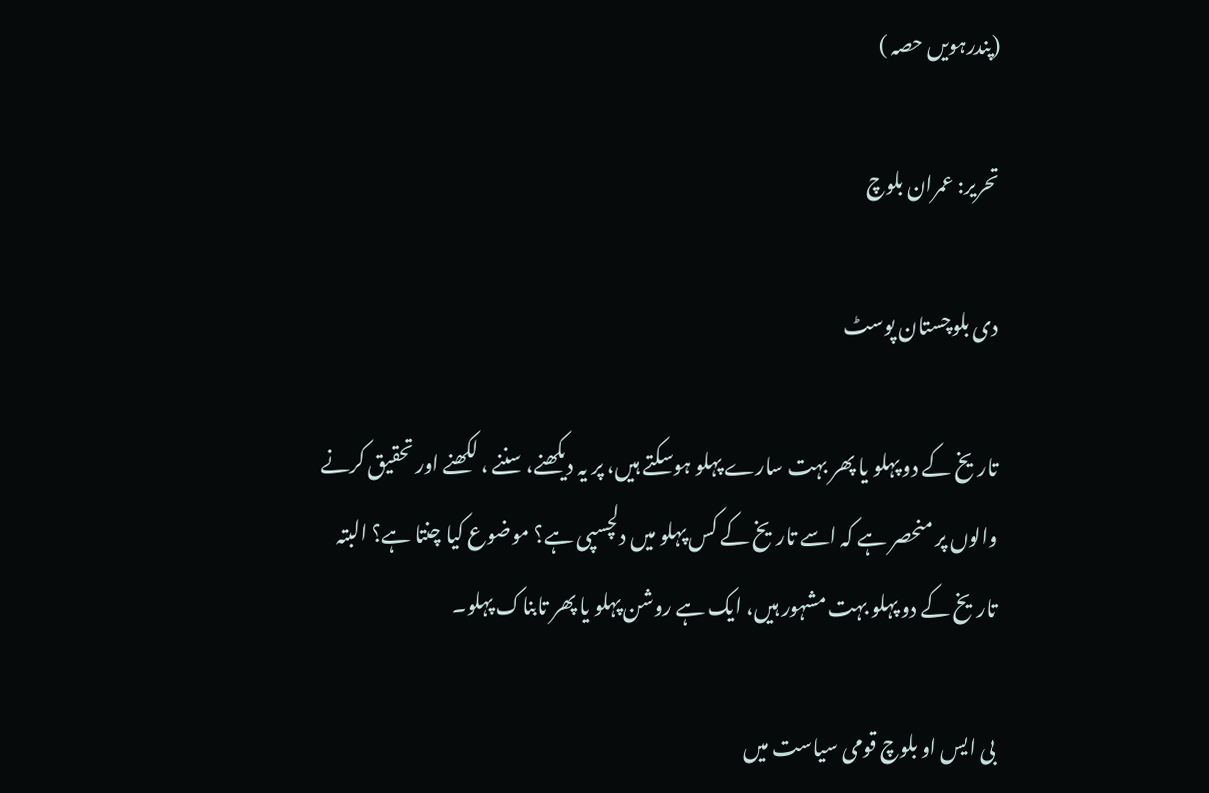(پندرہویں حصہ )

تحریر: عمران بلوچ

دی بلوچستان پوسٹ

تاریخ کے دو پہلو یا پھر بہت سارے پہلو ہوسکتے ہیں، پر یہ دیکھنے، سننے ، لکھنے اور تحقیق کرنے والوں پر منحصر ہے کہ اسے تاریخ کے کس پہلو میں دلچسپی ہے؟ موضوع کیا چنتا ہے؟ البتہ تاریخ کے دو پہلو بہت مشہور ہیں، ایک ہے روشن پہلو یا پھر تابناک پہلو۔

بی ایس او بلوچ قومی سیاست میں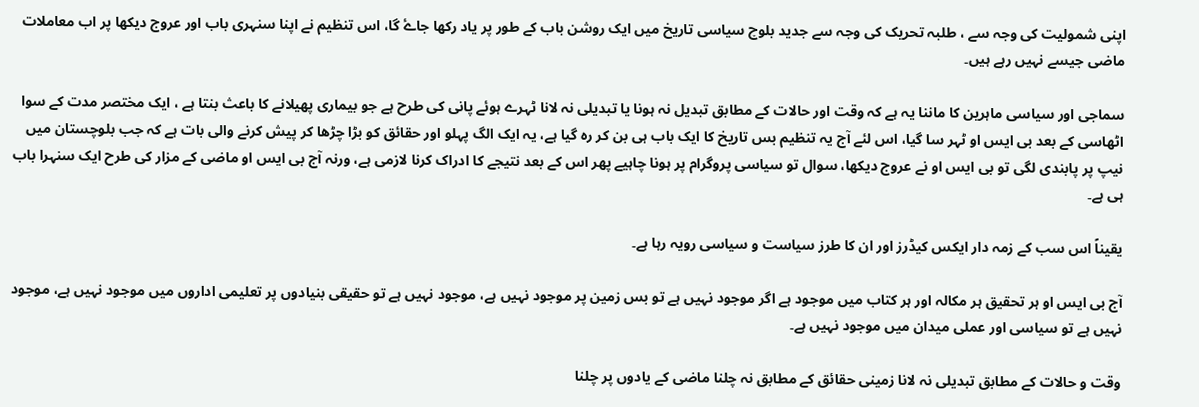اپنی شمولیت کی وجہ سے ، طلبہ تحریک کی وجہ سے جدید بلوچ سیاسی تاریخ میں ایک روشن باب کے طور پر یاد رکھا جاۓ گا، اس تنظیم نے اپنا سنہری باب اور عروج دیکھا پر اب معاملات ماضی جیسے نہیں رہے ہیں۔

سماجی اور سیاسی ماہرین کا ماننا یہ ہے کہ وقت اور حالات کے مطابق تبدیل نہ ہونا یا تبدیلی نہ لانا ٹہرے ہوئے پانی کی طرح ہے جو بیماری پھیلانے کا باعث بنتا ہے ، ایک مختصر مدت کے سوا اٹھاسی کے بعد بی ایس او ٹہر سا گیا، اس لئے آج یہ تنظیم بس تاریخ کا ایک باب ہی بن کر رہ گیا ہے، یہ ایک الگ پہلو اور حقائق کو بڑا چڑھا کر پیش کرنے والی بات ہے کہ جب بلوچستان میں نیپ پر پابندی لگی تو بی ایس او نے عروج دیکھا، سوال تو سیاسی پروگرام پر ہونا چاہیے پھر اس کے بعد نتیجے کا ادراک کرنا لازمی ہے، ورنہ آج بی ایس او ماضی کے مزار کی طرح ایک سنہرا باب ہی ہے۔

یقیناً اس سب کے زمہ دار ایکس کیڈرز اور ان کا طرز سیاست و سیاسی رویہ رہا ہے۔

آج بی ایس او ہر تحقیق ہر مکالہ اور ہر کتاب میں موجود ہے اگر موجود نہیں ہے تو بس زمین پر موجود نہیں ہے، موجود نہیں ہے تو حقیقی بنیادوں پر تعلیمی اداروں میں موجود نہیں ہے، موجود نہیں ہے تو سیاسی اور عملی میدان میں موجود نہیں ہے۔

وقت و حالات کے مطابق تبدیلی نہ لانا زمینی حقائق کے مطابق نہ چلنا ماضی کے یادوں پر چلنا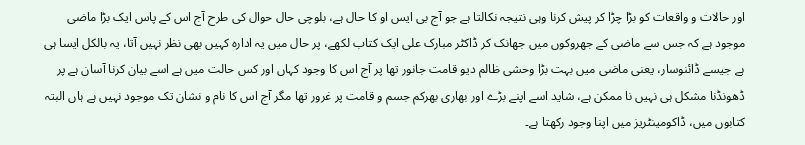اور حالات و واقعات کو بڑا چڑا کر پیش کرنا وہی نتیجہ نکالتا ہے جو آج بی ایس او کا حال ہے، بلوچی حال حوال کی طرح آج اس کے پاس ایک بڑا ماضی موجود ہے کہ جس سے ماضی کے جھروکوں میں جھانک کر ڈاکٹر مبارک علی ایک کتاب لکھے، پر حال میں یہ ادارہ کہیں بھی نظر نہیں آتا، یہ بالکل ایسا ہی ہے جیسے ڈائنوسار، یعنی ماضی میں بہت بڑا وحشی ظالم دیو قامت جانور تھا پر آج اس کا وجود کہاں اور کس حالت میں ہے اسے بیان کرنا آسان ہے پر ڈھونڈنا مشکل ہی نہیں نا ممکن ہے، شاید اسے اپنے بڑے اور بھاری بھرکم جسم و قامت پر غرور تھا مگر آج اس کا نام و نشان تک موجود نہیں ہے ہاں البتہ کتابوں میں، ڈاکومینٹریز میں اپنا وجود رکھتا ہے۔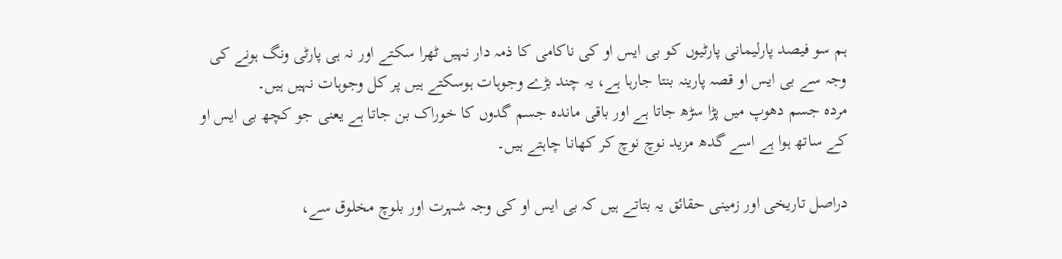ہم سو فیصد پارلیمانی پارٹیوں کو بی ایس او کی ناکامی کا ذمہ دار نہیں ٹھرا سکتے اور نہ ہی پارٹی ونگ ہونے کی وجہ سے بی ایس او قصہ پارینہ بنتا جارہا ہے، یہ چند بڑے وجوہات ہوسکتے ہیں پر کل وجوہات نہیں ہیں۔
مردہ جسم دھوپ میں پڑا سڑھ جاتا ہے اور باقی ماندہ جسم گدوں کا خوراک بن جاتا ہے یعنی جو کچھ بی ایس او کے ساتھ ہوا ہے اسے گدھ مزید نوچ نوچ کر کھانا چاہتے ہیں۔

دراصل تاریخی اور زمینی حقائق یہ بتاتے ہیں کہ بی ایس او کی وجہ شہرت اور بلوچ مخلوق سے،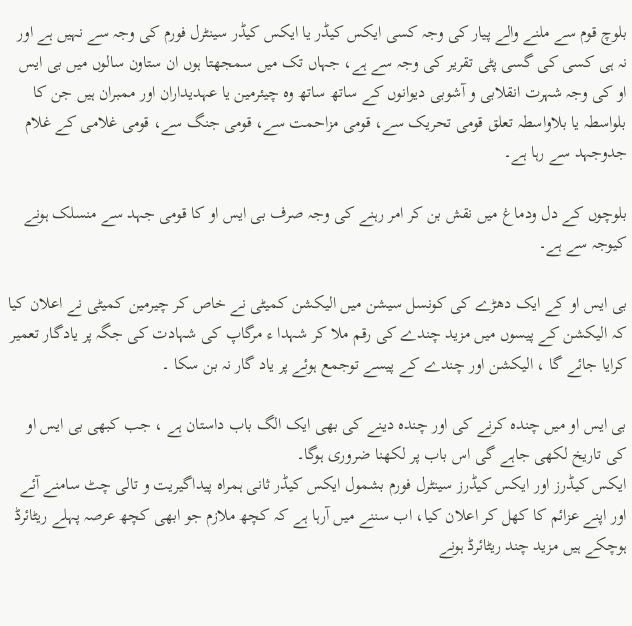بلوچ قوم سے ملنے والے پیار کی وجہ کسی ایکس کیڈر یا ایکس کیڈر سینٹرل فورم کی وجہ سے نہیں ہے اور نہ ہی کسی کی گسی پٹی تقریر کی وجہ سے ہے، جہاں تک میں سمجھتا ہوں ان ستاون سالوں میں بی ایس او کی وجہ شہرت انقلابی و آشوبی دیوانوں کے ساتھ ساتھ وہ چیئرمین یا عہدیداران اور ممبران ہیں جن کا بلواسطہ یا بلاواسطہ تعلق قومی تحریک سے، قومی مزاحمت سے، قومی جنگ سے، قومی غلامی کے غلام جدوجہد سے رہا ہے۔

بلوچوں کے دل ودماغ میں نقش بن کر امر رہنے کی وجہ صرف بی ایس او کا قومی جہد سے منسلک ہونے کیوجہ سے ہے۔

بی ایس او کے ایک دھڑے کی کونسل سیشن میں الیکشن کمیٹی نے خاص کر چیرمین کمیٹی نے اعلان کیا کہ الیکشن کے پیسوں میں مزید چندے کی رقم ملا کر شہدا ء مرگاپ کی شہادت کی جگہ پر یادگار تعمیر کرایا جائے گا ، الیکشن اور چندے کے پیسے توجمع ہوئے پر یاد گار نہ بن سکا ۔

بی ایس او میں چندہ کرنے کی اور چندہ دینے کی بھی ایک الگ باب داستان ہے ، جب کبھی بی ایس او کی تاریخ لکھی جاہے گی اس باب پر لکھنا ضروری ہوگا۔
ایکس کیڈرز اور ایکس کیڈرز سینٹرل فورم بشمول ایکس کیڈر ثانی ہمراہ پیداگیریت و تالی چٹ سامنے آئے اور اپنے عزائم کا کھل کر اعلان کیا، اب سننے میں آرہا ہے کہ کچھ ملازم جو ابھی کچھ عرصہ پہلے ریٹائرڈ ہوچکے ہیں مزید چند ریٹائرڈ ہونے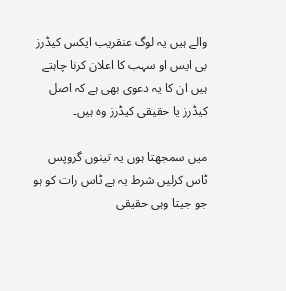والے ہیں یہ لوگ عنقریب ایکس کیڈرز بی ایس او سہب کا اعلان کرنا چاہتے ہیں ان کا یہ دعوی بھی ہے کہ اصل کیڈرز یا حقیقی کیڈرز وہ ہیں۔

میں سمجھتا ہوں یہ تینوں گروپس ٹاس کرلیں شرط یہ ہے ٹاس رات کو ہو جو جیتا وہی حقیقی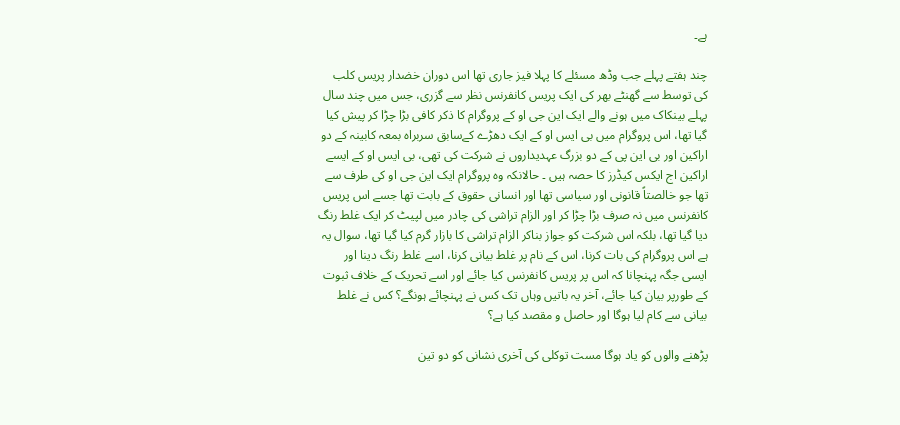ہے۔

چند ہفتے پہلے جب وڈھ مسئلے کا پہلا فیز جاری تھا اس دوران خضدار پریس کلب کی توسط سے گھنٹے بھر کی ایک پریس کانفرنس نظر سے گزری، جس میں چند سال پہلے بینکاک میں ہونے والے ایک این جی او کے پروگرام کا ذکر کافی بڑا چڑا کر پیش کیا گیا تھا، اس پروگرام میں بی ایس او کے ایک دھڑے کےسابق سربراہ بمعہ کابینہ کے دو اراکین اور بی این پی کے دو بزرگ عہدیداروں نے شرکت کی تھی، بی ایس او کے ایسے اراکین اج ایکس کیڈرز کا حصہ ہیں ۔ حالانکہ وہ پروگرام ایک این جی او کی طرف سے تھا جو خالصتاً قانونی اور سیاسی تھا اور انسانی حقوق کے بابت تھا جسے اس پریس کانفرنس میں نہ صرف بڑا چڑا کر اور الزام تراشی کی چادر میں لپیٹ کر ایک غلط رنگ دیا گیا تھا، بلکہ اس شرکت کو جواز بناکر الزام تراشی کا بازار گرم کیا گیا تھا، سوال یہ ہے اس پروگرام کی بات کرنا، اس کے نام پر غلط بیانی کرنا، اسے غلط رنگ دینا اور ایسی جگہ پہنچانا کہ اس پر پریس کانفرنس کیا جائے اور اسے تحریک کے خلاف ثبوت کے طورپر بیان کیا جائے، آخر یہ باتیں وہاں تک کس نے پہنچائے ہونگے؟ کس نے غلط بیانی سے کام لیا ہوگا اور حاصل و مقصد کیا ہے؟

پڑھنے والوں کو یاد ہوگا مست توکلی کی آخری نشانی کو دو تین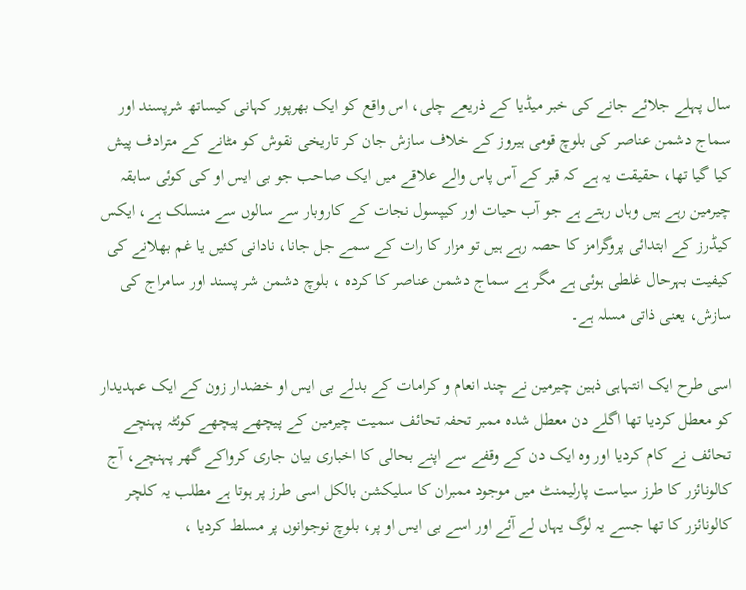سال پہلے جلائے جانے کی خبر میڈیا کے ذریعے چلی، اس واقع کو ایک بھرپور کہانی کیساتھ شرپسند اور سماج دشمن عناصر کی بلوچ قومی ہیروز کے خلاف سازش جان کر تاریخی نقوش کو مٹانے کے مترادف پیش کیا گیا تھا، حقیقت یہ ہے کہ قبر کے آس پاس والے علاقے میں ایک صاحب جو بی ایس او کی کوئی سابقہ چیرمین رہے ہیں وہاں رہتے ہے جو آب حیات اور کیپسول نجات کے کاروبار سے سالوں سے منسلک ہے، ایکس کیڈرز کے ابتدائی پروگرامز کا حصہ رہے ہیں تو مزار کا رات کے سمے جل جانا، نادانی کئیں یا غم بھلانے کی کیفیت بہرحال غلطی ہوئی ہے مگر ہے سماج دشمن عناصر کا کردہ ، بلوچ دشمن شر پسند اور سامراج کی سازش، یعنی ذاتی مسلہ ہے۔

اسی طرح ایک انتہاہی ذہین چیرمین نے چند انعام و کرامات کے بدلے بی ایس او خضدار زون کے ایک عہدیدار کو معطل کردیا تھا اگلے دن معطل شدہ ممبر تحفہ تحائف سمیت چیرمین کے پیچھے پیچھے کوئٹہ پہنچے تحائف نے کام کردیا اور وہ ایک دن کے وقفے سے اپنے بحالی کا اخباری بیان جاری کرواکے گھر پہنچے، آج کالونائزر کا طرز سیاست پارلیمنٹ میں موجود ممبران کا سلیکشن بالکل اسی طرز پر ہوتا ہے مطلب یہ کلچر کالونائزر کا تھا جسے یہ لوگ یہاں لے آئے اور اسے بی ایس او پر، بلوچ نوجوانوں پر مسلط کردیا ،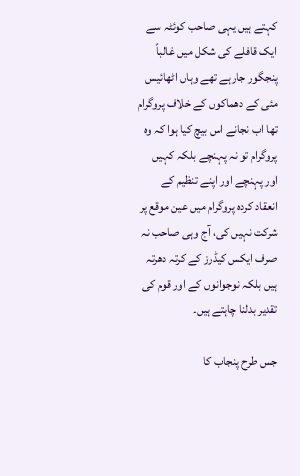کہتے ہیں یہی صاحب کوئٹہ سے ایک قافلے کی شکل میں غالباً پنجگور جارہے تھے وہاں اٹھائیس مئی کے دھماکوں کے خلاف پروگرام تھا اب نجانے اس بیچ کیا ہوا کہ وہ پروگرام تو نہ پہنچے بلکہ کہیں اور پہنچے اور اپنے تنظیم کے انعقاد کردہ پروگرام میں عین موقع پر شرکت نہیں کی، آج وہی صاحب نہ صرف ایکس کیڈرز کے کرتہ دھرتہ ہیں بلکہ نوجوانوں کے اور قوم کی تقدیر بدلنا چاہتے ہیں۔

جس طرح پنجاب کا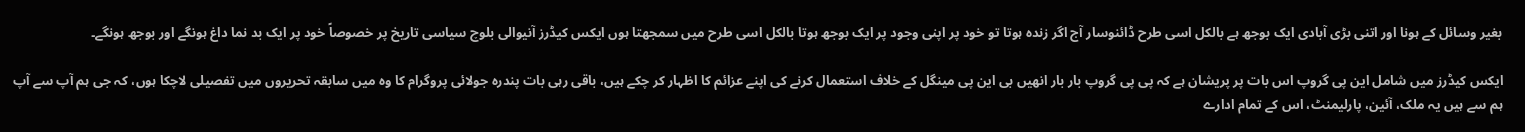بغیر وسائل کے ہونا اور اتنی بڑی آبادی ایک بوجھ ہے بالکل اسی طرح ڈائنوسار آج اگر زندہ ہوتا تو خود پر اپنی وجود پر ایک بوجھ ہوتا بالکل اسی طرح میں سمجھتا ہوں ایکس کیڈرز آنیوالی بلوچ سیاسی تاریخ پر خصوصاً خود پر ایک بد نما داغ ہونگے اور بوجھ ہونگے۔

ایکس کیڈرز میں شامل این پی گروپ اس بات پر پریشان ہے کہ پی پی گروپ بار بار انھیں بی این پی مینگل کے خلاف استعمال کرنے کی اپنے عزائم کا اظہار کر چکے ہیں، باقی رہی بات پندرہ جولائی پروگرام کا وہ میں سابقہ تحریروں میں تفصیلی لاچکا ہوں، کہ جی ہم آپ سے آپ ہم سے ہیں یہ ملک، آئین، پارلیمنٹ، اس کے تمام ادارے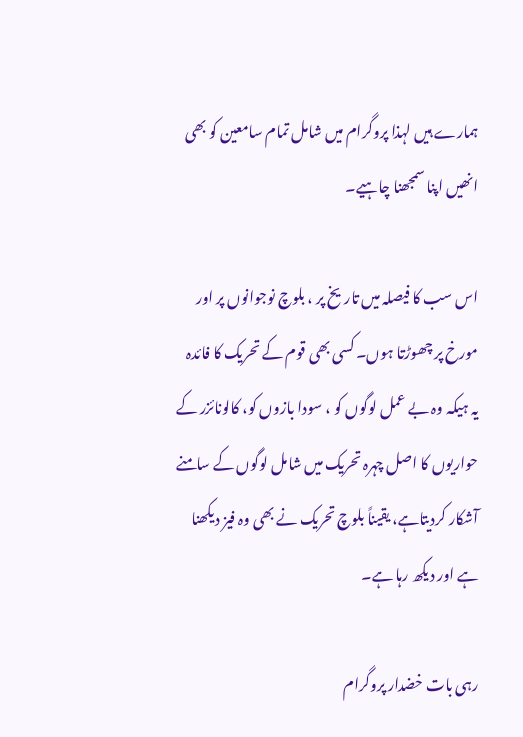ہمارے ہیں لہذا پروگرام میں شامل تمام سامعین کو بھی انھیں اپنا سمجھنا چاہیے۔

اس سب کا فیصلہ میں تاریخ پر ، بلوچ نوجوانوں پر اور مورخ پر چھوڑتا ہوں۔ کسی بھی قوم کے تحریک کا فائدہ یہ ہیکہ وہ بے عمل لوگوں کو ، سودا بازوں کو، کالونائزر کے حواریوں کا اصل چہرہ تحریک میں شامل لوگوں کے سامنے آشکار کردیتاہے، یقیناً بلوچ تحریک نے بھی وہ فیز دیکھنا ہے اور دیکھ رہا ہے۔

رہی بات خضدار پروگرام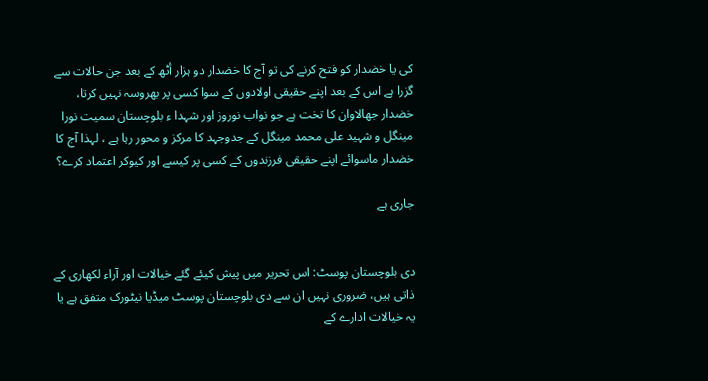کی یا خضدار کو فتح کرنے کی تو آج کا خضدار دو ہزار أٹھ کے بعد جن حالات سے گزرا ہے اس کے بعد اپنے حقیقی اولادوں کے سوا کسی پر بھروسہ نہیں کرتا، خضدار جھالاوان کا تخت ہے جو نواب نوروز اور شہدا ء بلوچستان سمیت نورا مینگل و شہید علی محمد مینگل کے جدوجہد کا مرکز و محور رہا ہے ، لہذا آج کا خضدار ماسوائے اپنے حقیقی فرزندوں کے کسی پر کیسے اور کیوکر اعتماد کرے؟

جاری ہے


دی بلوچستان پوسٹ: اس تحریر میں پیش کیئے گئے خیالات اور آراء لکھاری کے ذاتی ہیں، ضروری نہیں ان سے دی بلوچستان پوسٹ میڈیا نیٹورک متفق ہے یا یہ خیالات ادارے کے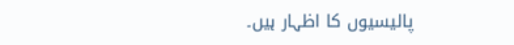پالیسیوں کا اظہار ہیں۔